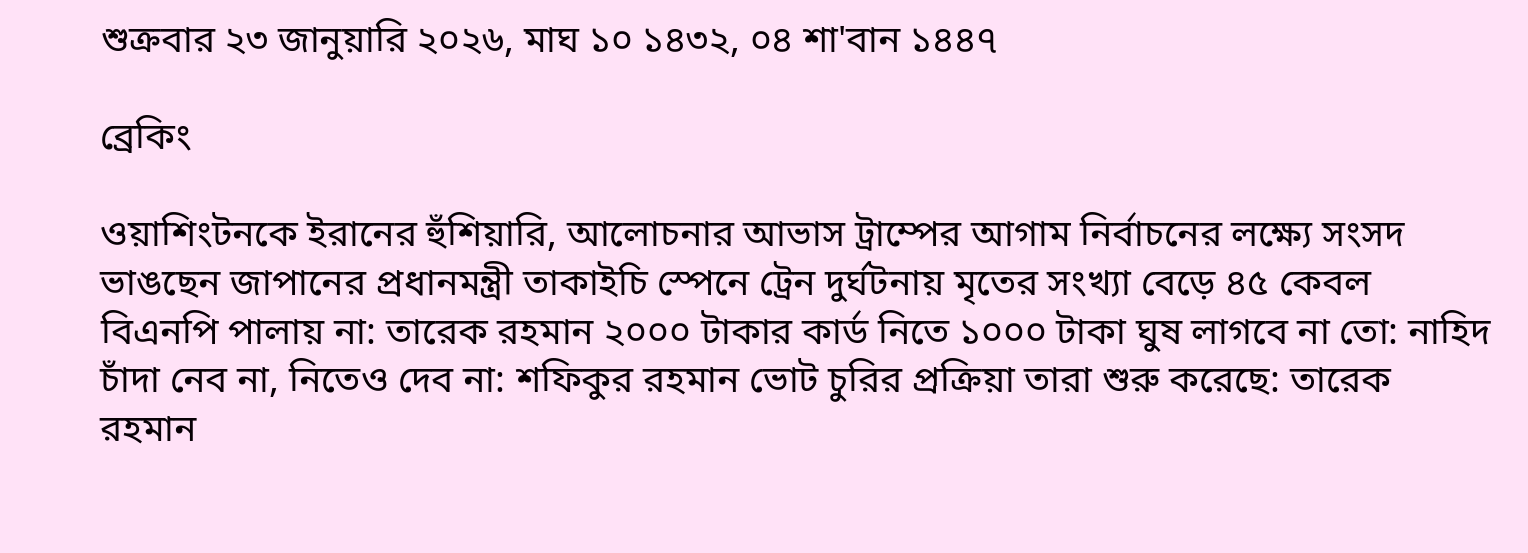শুক্রবার ২৩ জানুয়ারি ২০২৬, মাঘ ১০ ১৪৩২, ০৪ শা'বান ১৪৪৭

ব্রেকিং

ওয়াশিংটনকে ইরানের হুঁশিয়ারি, আলোচনার আভাস ট্রাম্পের আগাম নির্বাচনের লক্ষ্যে সংসদ ভাঙছেন জাপানের প্রধানমন্ত্রী তাকাইচি স্পেনে ট্রেন দুর্ঘটনায় মৃতের সংখ্যা বেড়ে ৪৫ কেবল বিএনপি পালায় না: তারেক রহমান ২০০০ টাকার কার্ড নিতে ১০০০ টাকা ঘুষ লাগবে না তো: নাহিদ চাঁদা নেব না, নিতেও দেব না: শফিকুর রহমান ভোট চুরির প্রক্রিয়া তারা শুরু করেছে: তারেক রহমান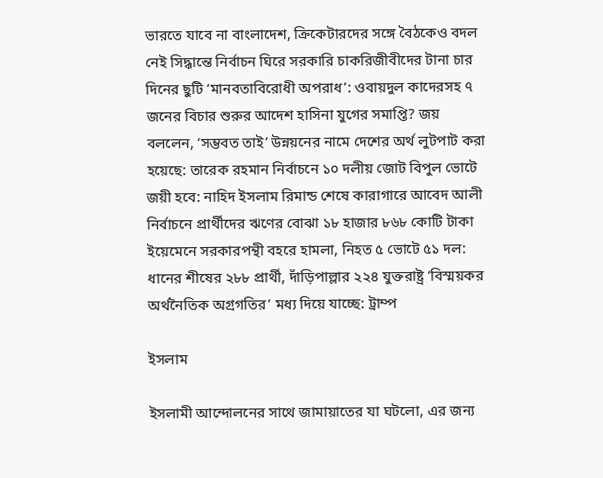ভারতে যাবে না বাংলাদেশ, ক্রিকেটারদের সঙ্গে বৈঠকেও বদল নেই সিদ্ধান্তে নির্বাচন ঘিরে সরকারি চাকরিজীবীদের টানা চার দিনের ছুটি ‘মানবতাবিরোধী অপরাধ’: ওবায়দুল কাদেরসহ ৭ জনের বিচার শুরুর আদেশ হাসিনা যুগের সমাপ্তি? জয় বললেন, ‘সম্ভবত তাই’ উন্নয়নের নামে দেশের অর্থ লুটপাট করা হয়েছে: তারেক রহমান নির্বাচনে ১০ দলীয় জোট বিপুল ভোটে জয়ী হবে: নাহিদ ইসলাম রিমান্ড শেষে কারাগারে আবেদ আলী নির্বাচনে প্রার্থীদের ঋণের বোঝা ১৮ হাজার ৮৬৮ কোটি টাকা ইয়েমেনে সরকারপন্থী বহরে হামলা, নিহত ৫ ভোটে ৫১ দল: ধানের শীষের ২৮৮ প্রার্থী, দাঁড়িপাল্লার ২২৪ যুক্তরাষ্ট্র ‘বিস্ময়কর অর্থনৈতিক অগ্রগতির’ মধ্য দিয়ে যাচ্ছে: ট্রাম্প

ইসলাম

ইসলামী আন্দোলনের সাথে জামায়াতের যা ঘটলো, এর জন্য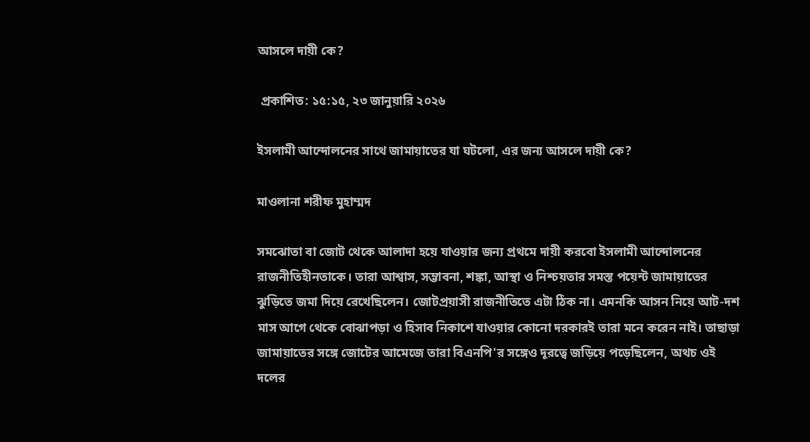আসলে দায়ী কে?

 প্রকাশিত: ১৫:১৫, ২৩ জানুয়ারি ২০২৬

ইসলামী আন্দোলনের সাথে জামায়াতের যা ঘটলো, এর জন্য আসলে দায়ী কে?

মাওলানা শরীফ মুহাম্মদ

সমঝোতা বা জোট থেকে আলাদা হয়ে যাওয়ার জন্য প্রথমে দায়ী করবো ইসলামী আন্দোলনের রাজনীতিহীনতাকে। তারা আশ্বাস, সম্ভাবনা, শঙ্কা, আস্থা ও নিশ্চয়তার সমস্ত পয়েন্ট জামায়াতের ঝুড়িতে জমা দিয়ে রেখেছিলেন। জোটপ্রয়াসী রাজনীতিতে এটা ঠিক না। এমনকি আসন নিয়ে আট-দশ মাস আগে থেকে বোঝাপড়া ও হিসাব নিকাশে যাওয়ার কোনো দরকারই তারা মনে করেন নাই। তাছাড়া জামায়াতের সঙ্গে জোটের আমেজে তারা বিএনপি'র সঙ্গেও দূরত্বে জড়িয়ে পড়েছিলেন, অথচ ওই দলের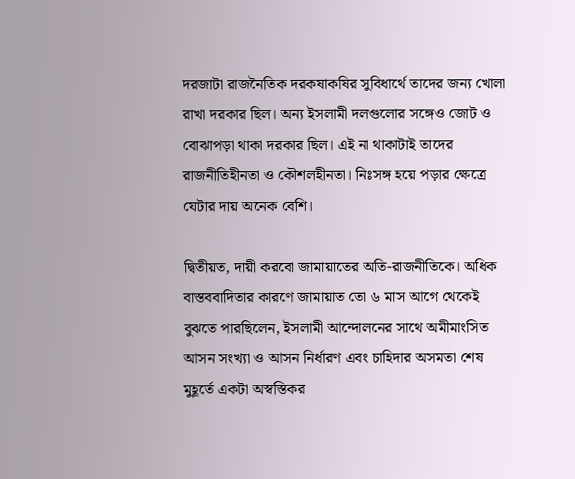দরজাটা রাজনৈতিক দরকষাকষির সুবিধার্থে তাদের জন্য খোলা রাখা দরকার ছিল। অন্য ইসলামী দলগুলোর সঙ্গেও জোট ও বোঝাপড়া থাকা দরকার ছিল। এই না থাকাটাই তাদের রাজনীতিহীনতা ও কৌশলহীনতা। নিঃসঙ্গ হয়ে পড়ার ক্ষেত্রে যেটার দায় অনেক বেশি।

দ্বিতীয়ত, দায়ী করবো জামায়াতের অতি-রাজনীতিকে। অধিক বাস্তববাদিতার কারণে জামায়াত তো ৬ মাস আগে থেকেই বুঝতে পারছিলেন, ইসলামী আন্দোলনের সাথে অমীমাংসিত আসন সংখ্যা ও আসন নির্ধারণ এবং চাহিদার অসমতা শেষ মুহূর্তে একটা অস্বস্তিকর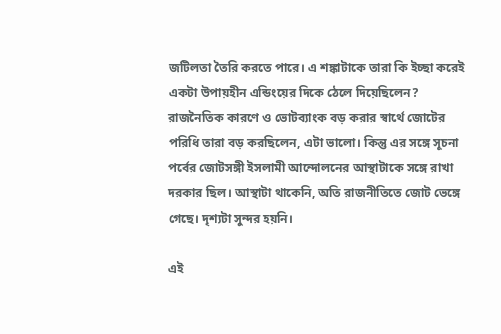জটিলতা তৈরি করতে পারে। এ শঙ্কাটাকে তারা কি ইচ্ছা করেই একটা উপায়হীন এন্ডিংয়ের দিকে ঠেলে দিয়েছিলেন? রাজনৈতিক কারণে ও ভোটব্যাংক বড় করার স্বার্থে জোটের পরিধি তারা বড় করছিলেন, এটা ভালো। কিন্তু এর সঙ্গে সূচনা পর্বের জোটসঙ্গী ইসলামী আন্দোলনের আস্থাটাকে সঙ্গে রাখা দরকার ছিল। আস্থাটা থাকেনি, অতি রাজনীতিতে জোট ভেঙ্গে গেছে। দৃশ্যটা সুন্দর হয়নি।

এই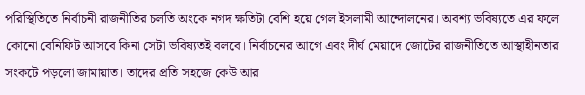পরিস্থিতিতে নির্বাচনী রাজনীতির চলতি অংকে নগদ ক্ষতিটা বেশি হয়ে গেল ইসলামী আন্দোলনের। অবশ্য ভবিষ্যতে এর ফলে কোনো বেনিফিট আসবে কিনা সেটা ভবিষ্যতই বলবে। নির্বাচনের আগে এবং দীর্ঘ মেয়াদে জোটের রাজনীতিতে আস্থাহীনতার সংকটে পড়লো জামায়াত। তাদের প্রতি সহজে কেউ আর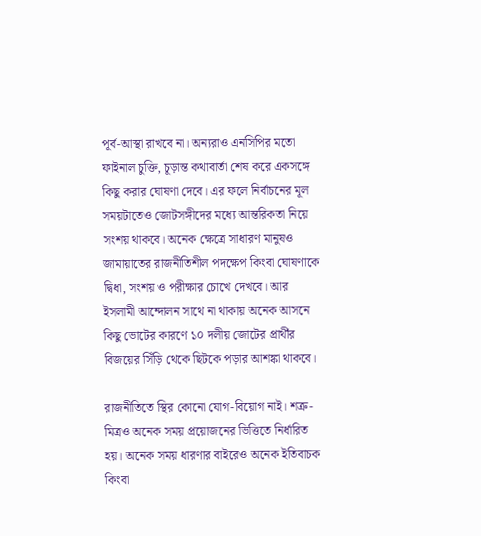পূর্ব-আস্থা রাখবে না। অন্যরাও এনসিপির মতো ফাইনাল চুক্তি, চূড়ান্ত কথাবার্তা শেষ করে একসঙ্গে কিছু করার ঘোষণা দেবে। এর ফলে নির্বাচনের মূল সময়টাতেও জোটসঙ্গীদের মধ্যে আন্তরিকতা নিয়ে সংশয় থাকবে। অনেক ক্ষেত্রে সাধারণ মানুষও জামায়াতের রাজনীতিশীল পদক্ষেপ কিংবা ঘোষণাকে দ্বিধা, সংশয় ও পরীক্ষার চোখে দেখবে। আর ইসলামী আন্দোলন সাথে না থাকায় অনেক আসনে কিছু ভোটের কারণে ১০ দলীয় জোটের প্রার্থীর বিজয়ের সিঁড়ি থেকে ছিটকে পড়ার আশঙ্কা থাকবে।

রাজনীতিতে স্থির কোনো যোগ-বিয়োগ নাই। শত্রু-মিত্রও অনেক সময় প্রয়োজনের ভিত্তিতে নির্ধারিত হয়। অনেক সময় ধারণার বাইরেও অনেক ইতিবাচক কিংবা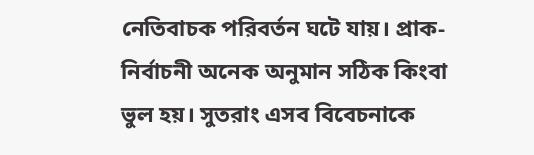নেতিবাচক পরিবর্তন ঘটে যায়। প্রাক-নির্বাচনী অনেক অনুমান সঠিক কিংবা ভুল হয়। সুতরাং এসব বিবেচনাকে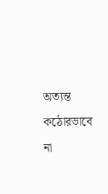অত্যন্ত কঠোরভাবে না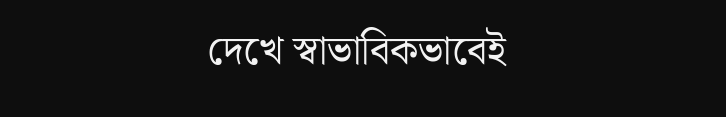দেখে স্বাভাবিকভাবেই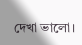দেখা ভালো।